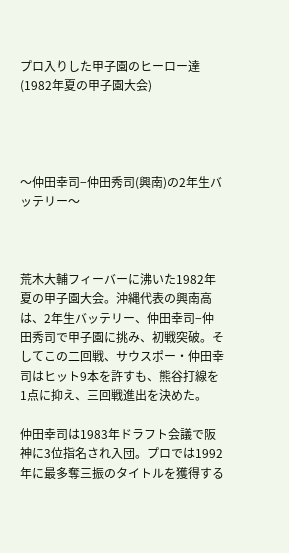プロ入りした甲子園のヒーロー達 (1982年夏の甲子園大会)




〜仲田幸司−仲田秀司(興南)の2年生バッテリー〜



荒木大輔フィーバーに沸いた1982年夏の甲子園大会。沖縄代表の興南高は、2年生バッテリー、仲田幸司−仲田秀司で甲子園に挑み、初戦突破。そしてこの二回戦、サウスポー・仲田幸司はヒット9本を許すも、熊谷打線を1点に抑え、三回戦進出を決めた。

仲田幸司は1983年ドラフト会議で阪神に3位指名され入団。プロでは1992年に最多奪三振のタイトルを獲得する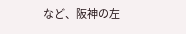など、阪神の左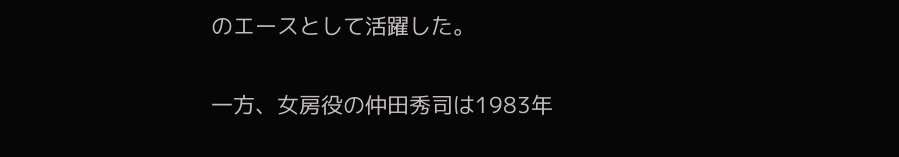のエースとして活躍した。

一方、女房役の仲田秀司は1983年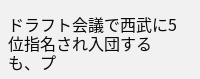ドラフト会議で西武に5位指名され入団するも、プ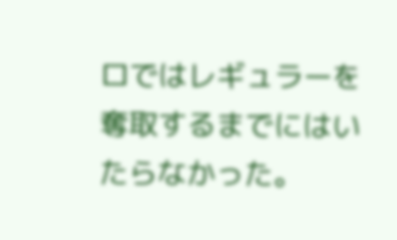ロではレギュラーを奪取するまでにはいたらなかった。